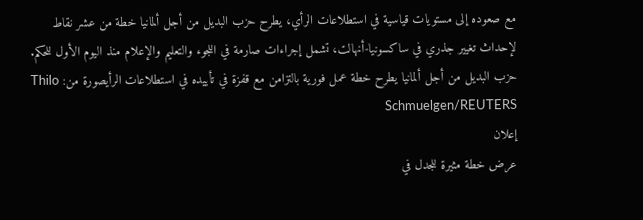مع صعوده إلى مستويات قياسية في استطلاعات الرأي، يطرح حزب البديل من أجل ألمانيا خطة من عشر نقاط لإحداث تغيير جذري في ساكسونيا-أنهالت، تشمل إجراءات صارمة في اللجوء والتعليم والإعلام منذ اليوم الأول للحكم.
حزب البديل من أجل ألمانيا يطرح خطة عمل فورية بالتزامن مع قفزة في تأييده في استطلاعات الرأيصورة من: Thilo Schmuelgen/REUTERS
إعلان
عرض خطة مثيرة للجدل في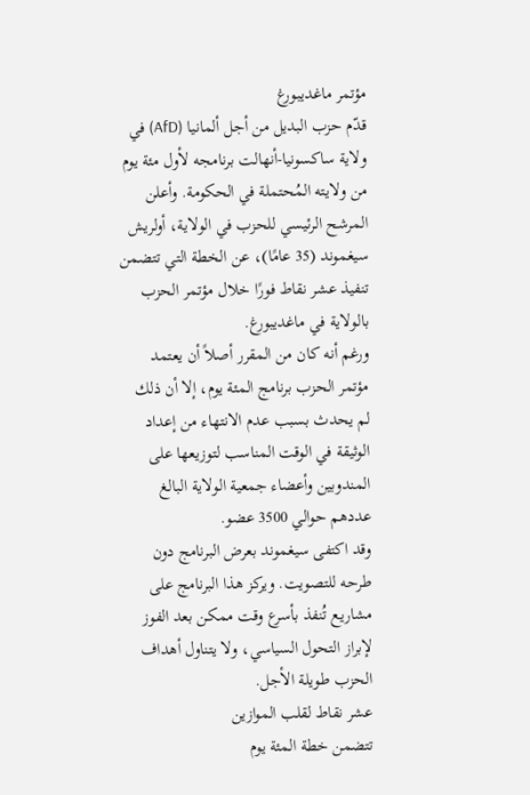مؤتمر ماغديبورغ
قدّم حزب البديل من أجل ألمانيا (AfD) في ولاية ساكسونيا-أنهالت برنامجه لأول مئة يوم من ولايته المُحتملة في الحكومة. وأعلن المرشح الرئيسي للحزب في الولاية، أولريش سيغموند (35 عامًا)، عن الخطة التي تتضمن تنفيذ عشر نقاط فورًا خلال مؤتمر الحزب بالولاية في ماغديبورغ.
ورغم أنه كان من المقرر أصلاً أن يعتمد مؤتمر الحزب برنامج المئة يوم، إلا أن ذلك لم يحدث بسبب عدم الانتهاء من إعداد الوثيقة في الوقت المناسب لتوزيعها على المندوبين وأعضاء جمعية الولاية البالغ عددهم حوالي 3500 عضو.
وقد اكتفى سيغموند بعرض البرنامج دون طرحه للتصويت. ويركز هذا البرنامج على مشاريع تُنفذ بأسرع وقت ممكن بعد الفوز لإبراز التحول السياسي، ولا يتناول أهداف الحزب طويلة الأجل.
عشر نقاط لقلب الموازين
تتضمن خطة المئة يوم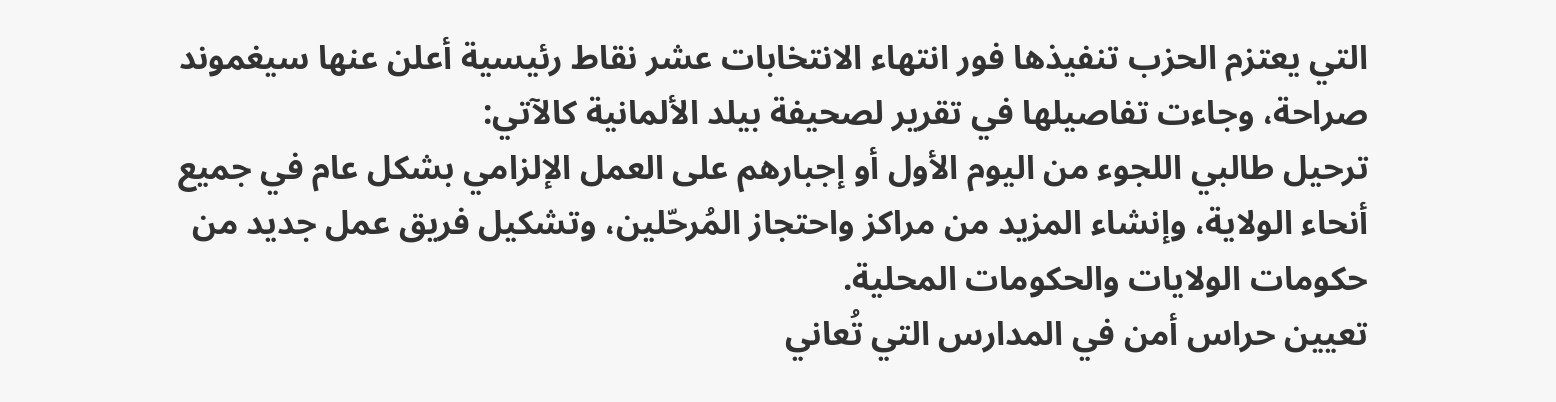التي يعتزم الحزب تنفيذها فور انتهاء الانتخابات عشر نقاط رئيسية أعلن عنها سيغموند صراحة، وجاءت تفاصيلها في تقرير لصحيفة بيلد الألمانية كالآتي:
ترحيل طالبي اللجوء من اليوم الأول أو إجبارهم على العمل الإلزامي بشكل عام في جميع أنحاء الولاية، وإنشاء المزيد من مراكز واحتجاز المُرحّلين، وتشكيل فريق عمل جديد من حكومات الولايات والحكومات المحلية.
تعيين حراس أمن في المدارس التي تُعاني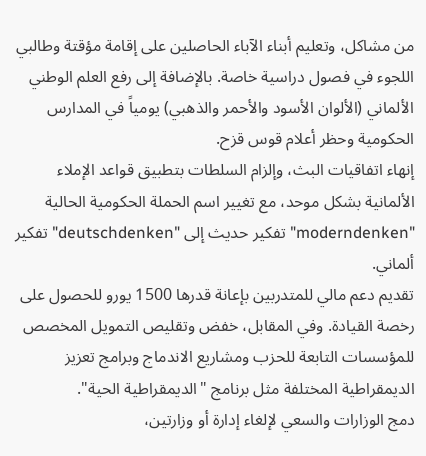من مشاكل، وتعليم أبناء الآباء الحاصلين على إقامة مؤقتة وطالبي اللجوء في فصول دراسية خاصة. بالإضافة إلى رفع العلم الوطني الألماني (الألوان الأسود والأحمر والذهبي) يومياً في المدارس الحكومية وحظر أعلام قوس قزح.
إنهاء اتفاقيات البث، وإلزام السلطات بتطبيق قواعد الإملاء الألمانية بشكل موحد، مع تغيير اسم الحملة الحكومية الحالية "moderndenken" تفكير حديث إلى "deutschdenken" تفكير ألماني.
تقديم دعم مالي للمتدربين بإعانة قدرها 1500 يورو للحصول على رخصة القيادة. وفي المقابل، خفض وتقليص التمويل المخصص للمؤسسات التابعة للحزب ومشاريع الاندماج وبرامج تعزيز الديمقراطية المختلفة مثل برنامج "الديمقراطية الحية".
دمج الوزارات والسعي لإلغاء إدارة أو وزارتين،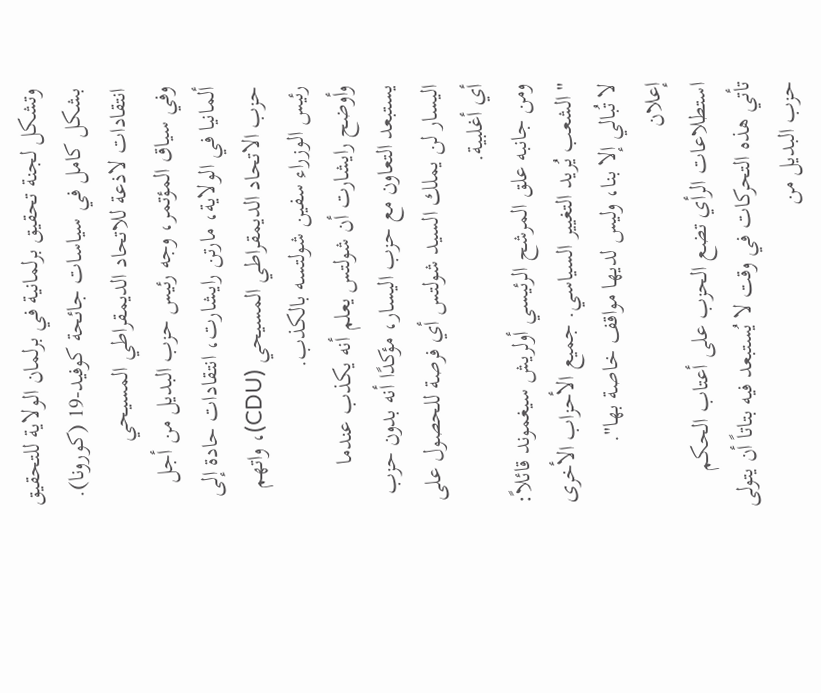وتشكل لجنة تحقيق برلمانية في برلمان الولاية للتحقيق بشكل كامل في سياسات جائحة كوفيد-19 (كورونا).
انتقادات لاذعة للاتحاد الديمقراطي المسيحي
وفي سياق المؤتمر، وجه رئيس حزب البديل من أجل ألمانيا في الولاية، مارتن رايشارت، انتقادات حادة إلى حزب الاتحاد الديمقراطي المسيحي (CDU)، واتهم رئيس الوزراء سفين شولتسه بالكذب.
وأوضح رايشارت أن شولتس يعلم أنه يكذب عندما يستبعد التعاون مع حزب اليسار، مؤكدًا أنه بدون حزب اليسار لن يملك السيد شولتس أي فرصة للحصول على أي أغلبية.
ومن جانبه علق المرشح الرئيسي أولريش سيغموند قائلاً: "الشعب يُريد التغيير السياسي. جميع الأحزاب الأخرى لا تُبالي إلا بنا، وليس لديها مواقف خاصة بها".
إعلان
استطلاعات الرأي تضع الحزب على أعتاب الحكم
تأتي هذه التحركات في وقت لا يُستبعد فيه بتاتاً أن يتولى حزب البديل من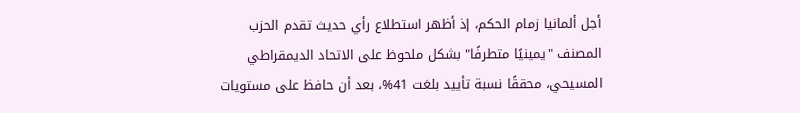أجل ألمانيا زمام الحكم، إذ أظهر استطلاع رأي حديث تقدم الحزب المصنف "يمينيًا متطرفًا" بشكل ملحوظ على الاتحاد الديمقراطي المسيحي، محققًا نسبة تأييد بلغت 41%، بعد أن حافظ على مستويات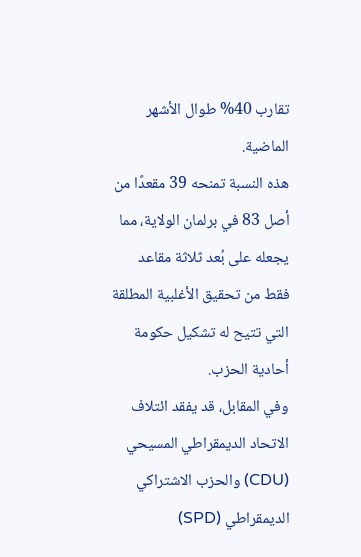تقارب 40% طوال الأشهر الماضية.
هذه النسبة تمنحه 39 مقعدًا من أصل 83 في برلمان الولاية، مما يجعله على بُعد ثلاثة مقاعد فقط من تحقيق الأغلبية المطلقة التي تتيح له تشكيل حكومة أحادية الحزب.
وفي المقابل، قد يفقد ائتلاف الاتحاد الديمقراطي المسيحي (CDU) والحزب الاشتراكي الديمقراطي (SPD)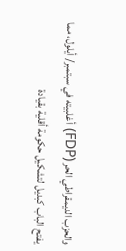والحزب الديمقراطي الحر (FDP) أغلبيته في سبتمبر/ أيلول، مما يفتح الباب كبديل لتشكيل حكومة أقلية بقيادة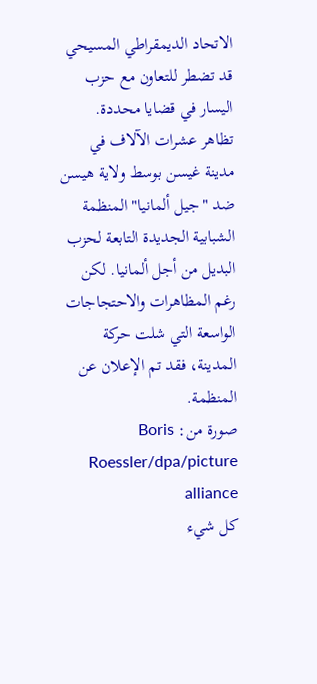الاتحاد الديمقراطي المسيحي قد تضطر للتعاون مع حزب اليسار في قضايا محددة.
تظاهر عشرات الآلاف في مدينة غيسن بوسط ولاية هيسن ضد "جيل ألمانيا" المنظمة الشبابية الجديدة التابعة لحزب البديل من أجل ألمانيا. لكن رغم المظاهرات والاحتجاجات الواسعة التي شلت حركة المدينة، فقد تم الإعلان عن المنظمة.
صورة من: Boris Roessler/dpa/picture alliance
كل شيء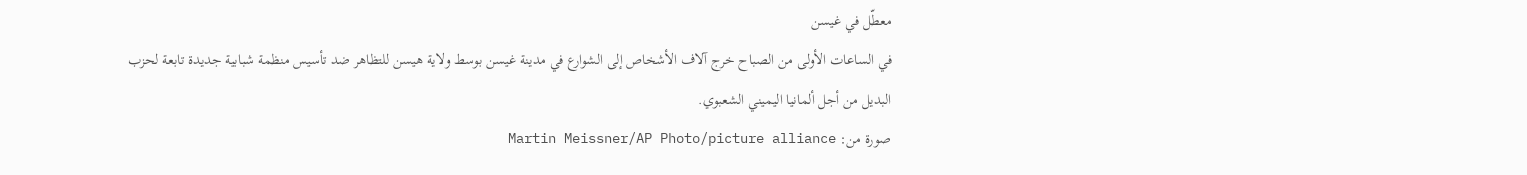معطّل في غيسن
في الساعات الأولى من الصباح خرج آلاف الأشخاص إلى الشوارع في مدينة غيسن بوسط ولاية هيسن للتظاهر ضد تأسيس منظمة شبابية جديدة تابعة لحزب البديل من أجل ألمانيا اليميني الشعبوي.
صورة من: Martin Meissner/AP Photo/picture alliance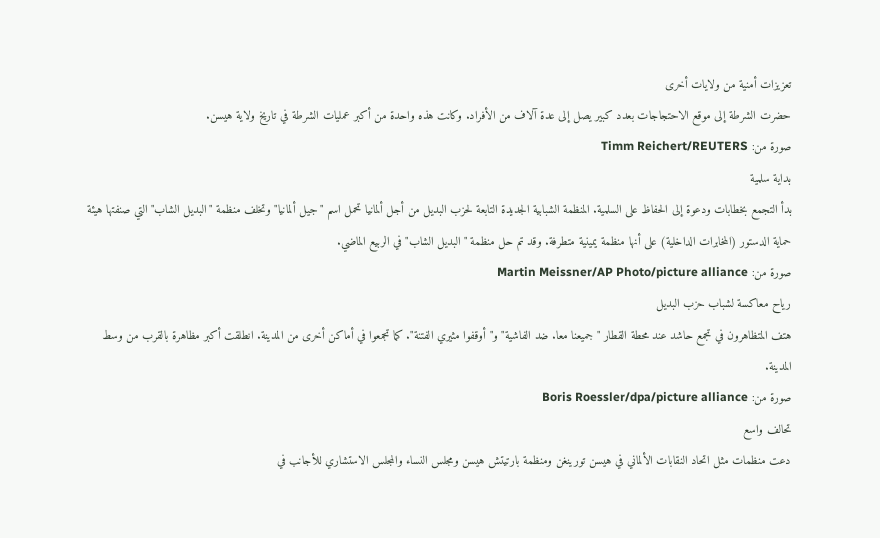تعزيزات أمنية من ولايات أخرى
حضرت الشرطة إلى موقع الاحتجاجات بعدد كبير يصل إلى عدة آلاف من الأفراد. وكانت هذه واحدة من أكبر عمليات الشرطة في تاريخ ولاية هيسن.
صورة من: Timm Reichert/REUTERS
بداية سلمية
بدأ التجمع بخطابات ودعوة إلى الحفاظ على السلمية. المنظمة الشبابية الجديدة التابعة لحزب البديل من أجل ألمانيا تحمل اسم "جيل ألمانيا" وتخلف منظمة "البديل الشاب" التي صنفتها هيئة حماية الدستور (المخابرات الداخلية) على أنها منظمة يمينية متطرفة. وقد تم حل منظمة "البديل الشاب" في الربيع الماضي.
صورة من: Martin Meissner/AP Photo/picture alliance
رياح معاكسة لشباب حزب البديل
هتف المتظاهرون في تجمع حاشد عند محطة القطار "جميعنا معا. ضد الفاشية" و"أوقفوا مثيري الفتنة". كما تجمعوا في أماكن أخرى من المدينة. انطلقت أكبر مظاهرة بالقرب من وسط المدينة.
صورة من: Boris Roessler/dpa/picture alliance
تحالف واسع
دعت منظمات مثل اتحاد النقابات الألماني في هيسن تورينغن ومنظمة بارتيتش هيسن ومجلس النساء والمجلس الاستشاري للأجانب في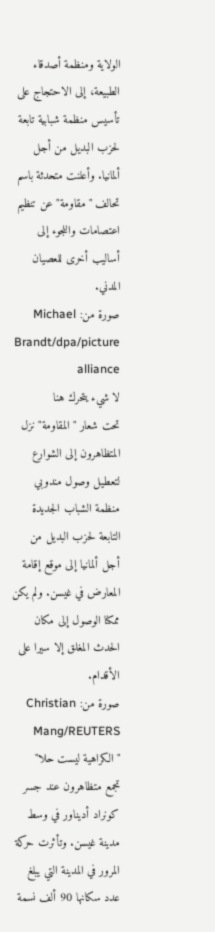الولاية ومنظمة أصدقاء الطبيعة، إلى الاحتجاج على تأسيس منظمة شبابية تابعة لحزب البديل من أجل ألمانيا. وأعلنت متحدثة باسم تحالف "مقاومة" عن تنظيم اعتصامات واللجوء إلى أساليب أخرى للعصيان المدني.
صورة من: Michael Brandt/dpa/picture alliance
لا شيء يتحرك هنا
تحت شعار "المقاومة" نزل المتظاهرون إلى الشوارع لتعطيل وصول مندوبي منظمة الشباب الجديدة التابعة لحزب البديل من أجل ألمانيا إلى موقع إقامة المعارض في غيسن. ولم يكن ممكنا الوصول إلى مكان الحدث المغلق إلا سيرا على الأقدام.
صورة من: Christian Mang/REUTERS
"الكراهية ليست حلا"
تجمع متظاهرون عند جسر كونراد أديناور في وسط مدينة غيسن. وتأثرت حركة المرور في المدينة التي يبلغ عدد سكانها 90 ألف نسمة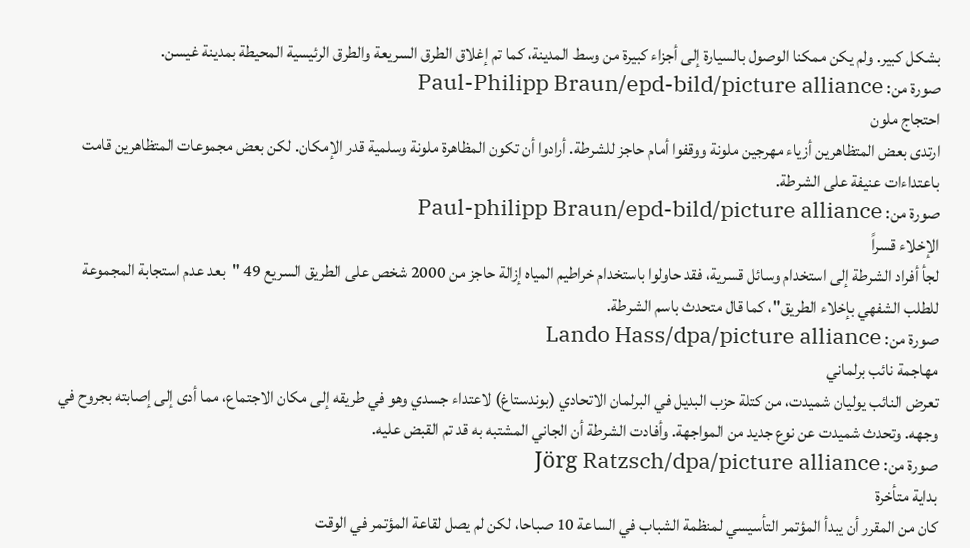بشكل كبير. ولم يكن ممكنا الوصول بالسيارة إلى أجزاء كبيرة من وسط المدينة، كما تم إغلاق الطرق السريعة والطرق الرئيسية المحيطة بمدينة غيسن.
صورة من: Paul-Philipp Braun/epd-bild/picture alliance
احتجاج ملون
ارتدى بعض المتظاهرين أزياء مهرجين ملونة ووقفوا أمام حاجز للشرطة. أرادوا أن تكون المظاهرة ملونة وسلمية قدر الإمكان. لكن بعض مجموعات المتظاهرين قامت باعتداءات عنيفة على الشرطة.
صورة من: Paul-philipp Braun/epd-bild/picture alliance
الإخلاء قسراً
لجأ أفراد الشرطة إلى استخدام وسائل قسرية، فقد حاولوا باستخدام خراطيم المياه إزالة حاجز من 2000 شخص على الطريق السريع 49 "بعد عدم استجابة المجموعة للطلب الشفهي بإخلاء الطريق"، كما قال متحدث باسم الشرطة.
صورة من: Lando Hass/dpa/picture alliance
مهاجمة نائب برلماني
تعرض النائب يوليان شميدت، من كتلة حزب البديل في البرلمان الاتحادي (بوندستاغ) لاعتداء جسدي وهو في طريقه إلى مكان الاجتماع، مما أدى إلى إصابته بجروح في وجهه. وتحدث شميدت عن نوع جديد من المواجهة. وأفادت الشرطة أن الجاني المشتبه به قد تم القبض عليه.
صورة من: Jörg Ratzsch/dpa/picture alliance
بداية متأخرة
كان من المقرر أن يبدأ المؤتمر التأسيسي لمنظمة الشباب في الساعة 10 صباحا، لكن لم يصل لقاعة المؤتمر في الوقت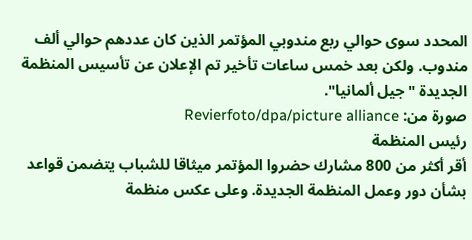المحدد سوى حوالي ربع مندوبي المؤتمر الذين كان عددهم حوالي ألف مندوب. ولكن بعد خمس ساعات تأخير تم الإعلان عن تأسيس المنظمة الجديدة "جيل ألمانيا".
صورة من: Revierfoto/dpa/picture alliance
رئيس المنظمة
أقر أكثر من 800 مشارك حضروا المؤتمر ميثاقا للشباب يتضمن قواعد بشأن دور وعمل المنظمة الجديدة. وعلى عكس منظمة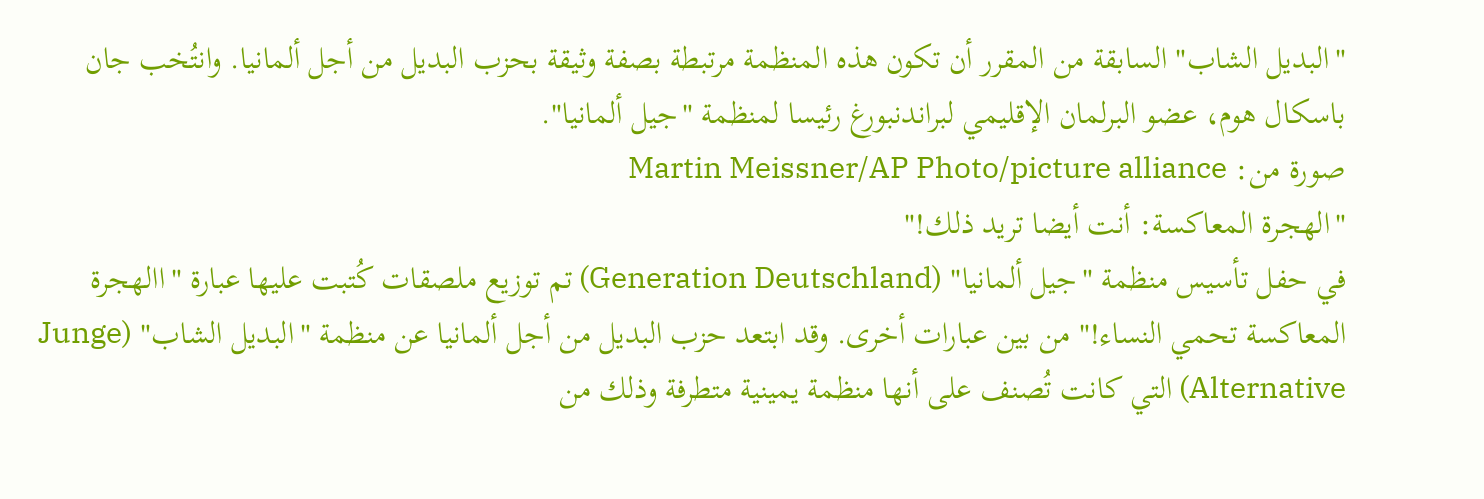"البديل الشاب" السابقة من المقرر أن تكون هذه المنظمة مرتبطة بصفة وثيقة بحزب البديل من أجل ألمانيا. وانتُخب جان باسكال هوم، عضو البرلمان الإقليمي لبراندنبورغ رئيسا لمنظمة "جيل ألمانيا".
صورة من: Martin Meissner/AP Photo/picture alliance
"الهجرة المعاكسة: أنت أيضا تريد ذلك!"
في حفل تأسيس منظمة "جيل ألمانيا" (Generation Deutschland) تم توزيع ملصقات كُتبت عليها عبارة "االهجرة المعاكسة تحمي النساء!" من بين عبارات أخرى. وقد ابتعد حزب البديل من أجل ألمانيا عن منظمة "البديل الشاب" (Junge Alternative) التي كانت تُصنف على أنها منظمة يمينية متطرفة وذلك من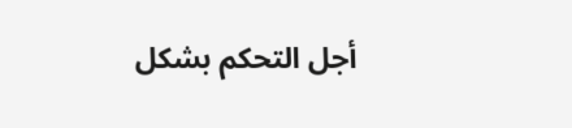أجل التحكم بشكل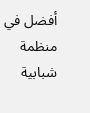أفضل في منظمة شبابية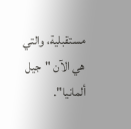مستقبلية، والتي هي الآن "جيل ألمانيا".